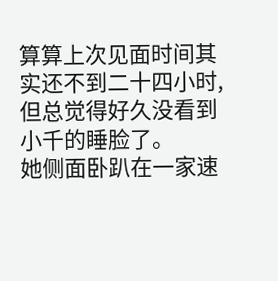算算上次见面时间其实还不到二十四小时,但总觉得好久没看到小千的睡脸了。
她侧面卧趴在一家速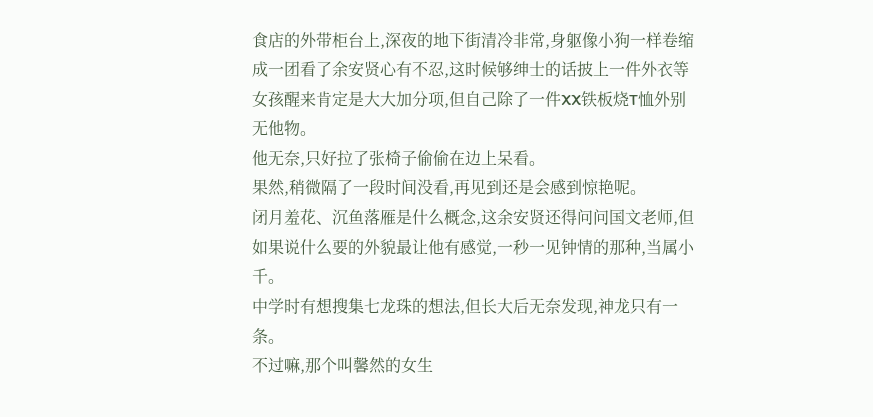食店的外带柜台上,深夜的地下街清冷非常,身躯像小狗一样卷缩成一团看了余安贤心有不忍,这时候够绅士的话披上一件外衣等女孩醒来肯定是大大加分项,但自己除了一件XX铁板烧T恤外别无他物。
他无奈,只好拉了张椅子偷偷在边上呆看。
果然,稍微隔了一段时间没看,再见到还是会感到惊艳呢。
闭月羞花、沉鱼落雁是什么概念,这余安贤还得问问国文老师,但如果说什么要的外貌最让他有感觉,一秒一见钟情的那种,当属小千。
中学时有想搜集七龙珠的想法,但长大后无奈发现,神龙只有一条。
不过嘛,那个叫馨然的女生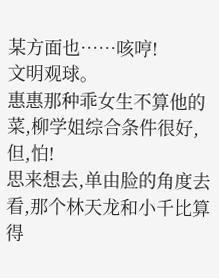某方面也……咳哼!
文明观球。
惠惠那种乖女生不算他的菜,柳学姐综合条件很好,但,怕!
思来想去,单由脸的角度去看,那个林天龙和小千比算得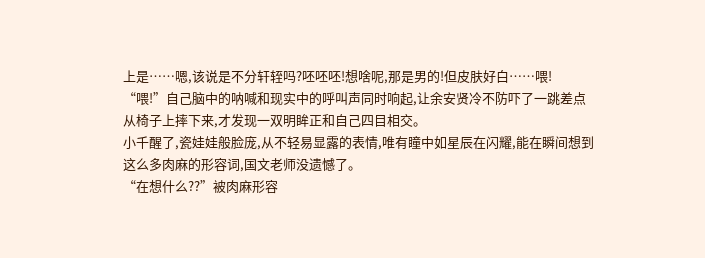上是……嗯,该说是不分轩轾吗?呸呸呸!想啥呢,那是男的!但皮肤好白……喂!
“喂!”自己脑中的呐喊和现实中的呼叫声同时响起,让余安贤冷不防吓了一跳差点从椅子上摔下来,才发现一双明眸正和自己四目相交。
小千醒了,瓷娃娃般脸庞,从不轻易显露的表情,唯有瞳中如星辰在闪耀,能在瞬间想到这么多肉麻的形容词,国文老师没遗憾了。
“在想什么??”被肉麻形容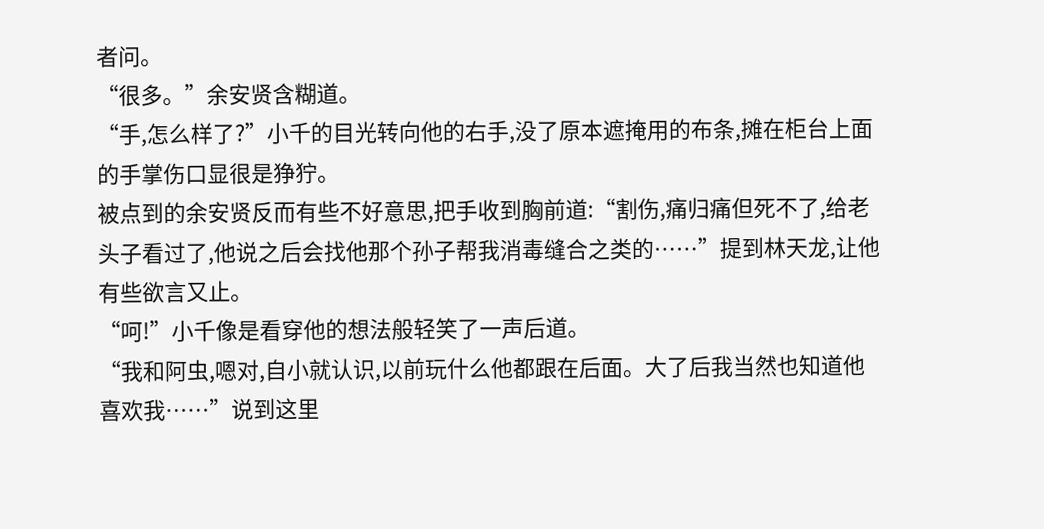者问。
“很多。”余安贤含糊道。
“手,怎么样了?”小千的目光转向他的右手,没了原本遮掩用的布条,摊在柜台上面的手掌伤口显很是狰狞。
被点到的余安贤反而有些不好意思,把手收到胸前道:“割伤,痛归痛但死不了,给老头子看过了,他说之后会找他那个孙子帮我消毒缝合之类的……”提到林天龙,让他有些欲言又止。
“呵!”小千像是看穿他的想法般轻笑了一声后道。
“我和阿虫,嗯对,自小就认识,以前玩什么他都跟在后面。大了后我当然也知道他喜欢我……”说到这里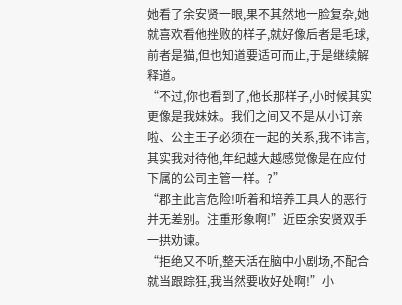她看了余安贤一眼,果不其然地一脸复杂,她就喜欢看他挫败的样子,就好像后者是毛球,前者是猫,但也知道要适可而止,于是继续解释道。
“不过,你也看到了,他长那样子,小时候其实更像是我妹妹。我们之间又不是从小订亲啦、公主王子必须在一起的关系,我不讳言,其实我对待他,年纪越大越感觉像是在应付下属的公司主管一样。?”
“郡主此言危险!听着和培养工具人的恶行并无差别。注重形象啊!”近臣余安贤双手一拱劝谏。
“拒绝又不听,整天活在脑中小剧场,不配合就当跟踪狂,我当然要收好处啊!”小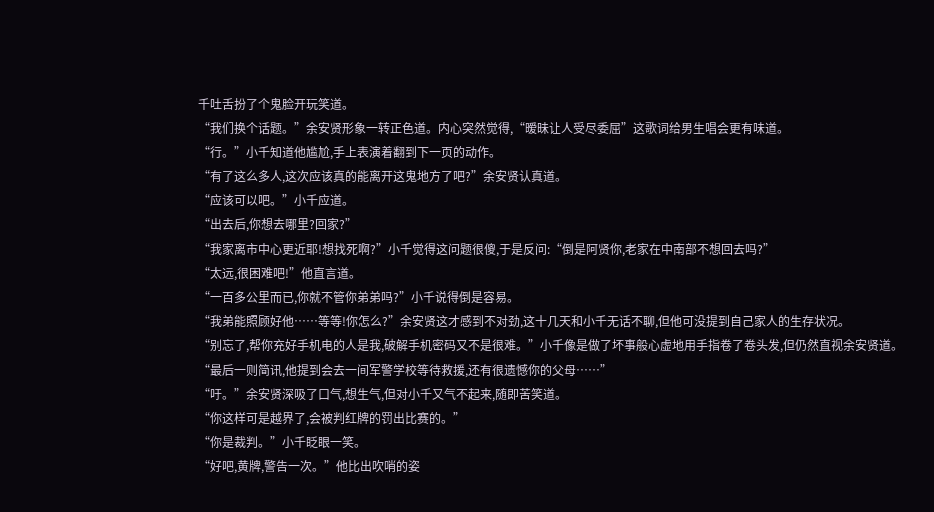千吐舌扮了个鬼脸开玩笑道。
“我们换个话题。”余安贤形象一转正色道。内心突然觉得,“暧昧让人受尽委屈”这歌词给男生唱会更有味道。
“行。”小千知道他尴尬,手上表演着翻到下一页的动作。
“有了这么多人,这次应该真的能离开这鬼地方了吧?”余安贤认真道。
“应该可以吧。”小千应道。
“出去后,你想去哪里?回家?”
“我家离市中心更近耶!想找死啊?”小千觉得这问题很傻,于是反问:“倒是阿贤你,老家在中南部不想回去吗?”
“太远,很困难吧!”他直言道。
“一百多公里而已,你就不管你弟弟吗?”小千说得倒是容易。
“我弟能照顾好他……等等!你怎么?”余安贤这才感到不对劲,这十几天和小千无话不聊,但他可没提到自己家人的生存状况。
“别忘了,帮你充好手机电的人是我,破解手机密码又不是很难。”小千像是做了坏事般心虚地用手指卷了卷头发,但仍然直视余安贤道。
“最后一则简讯,他提到会去一间军警学校等待救援,还有很遗憾你的父母……”
“吁。”余安贤深吸了口气,想生气,但对小千又气不起来,随即苦笑道。
“你这样可是越界了,会被判红牌的罚出比赛的。”
“你是裁判。”小千眨眼一笑。
“好吧,黄牌,警告一次。”他比出吹哨的姿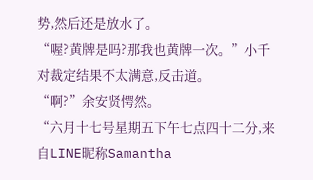势,然后还是放水了。
“喔?黄牌是吗?那我也黄牌一次。”小千对裁定结果不太满意,反击道。
“啊?”余安贤愕然。
“六月十七号星期五下午七点四十二分,来自LINE昵称Samantha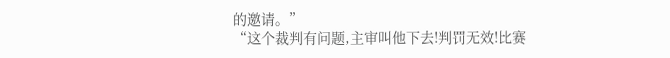的邀请。”
“这个裁判有问题,主审叫他下去!判罚无效!比赛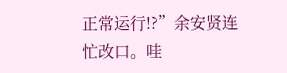正常运行!?”余安贤连忙改口。哇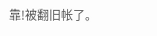靠!被翻旧帐了。